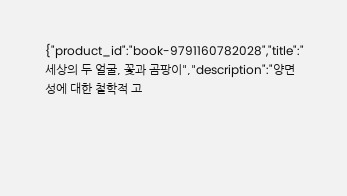{"product_id":"book-9791160782028","title":"세상의 두 얼굴, 꽃과 곰팡이","description":"양면성에 대한 철학적 고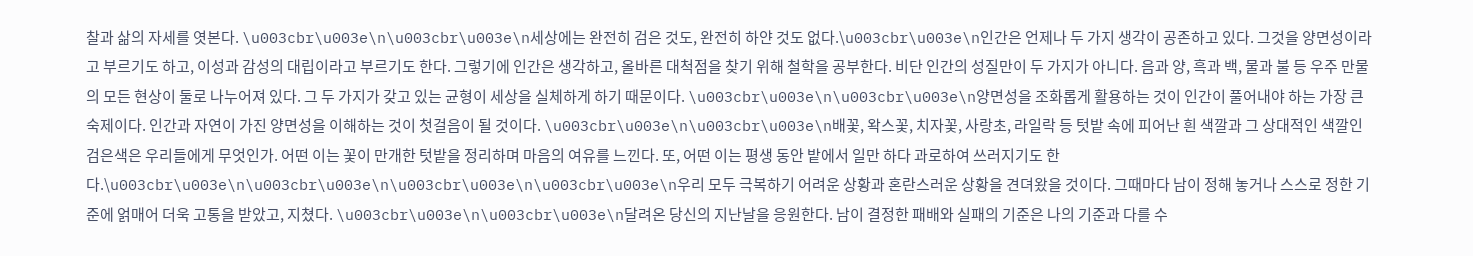찰과 삶의 자세를 엿본다. \u003cbr\u003e\n\u003cbr\u003e\n세상에는 완전히 검은 것도, 완전히 하얀 것도 없다.\u003cbr\u003e\n인간은 언제나 두 가지 생각이 공존하고 있다. 그것을 양면성이라고 부르기도 하고, 이성과 감성의 대립이라고 부르기도 한다. 그렇기에 인간은 생각하고, 올바른 대척점을 찾기 위해 철학을 공부한다. 비단 인간의 성질만이 두 가지가 아니다. 음과 양, 흑과 백, 물과 불 등 우주 만물의 모든 현상이 둘로 나누어져 있다. 그 두 가지가 갖고 있는 균형이 세상을 실체하게 하기 때문이다. \u003cbr\u003e\n\u003cbr\u003e\n양면성을 조화롭게 활용하는 것이 인간이 풀어내야 하는 가장 큰 숙제이다. 인간과 자연이 가진 양면성을 이해하는 것이 첫걸음이 될 것이다. \u003cbr\u003e\n\u003cbr\u003e\n배꽃, 왁스꽃, 치자꽃, 사랑초, 라일락 등 텃밭 속에 피어난 흰 색깔과 그 상대적인 색깔인 검은색은 우리들에게 무엇인가. 어떤 이는 꽃이 만개한 텃밭을 정리하며 마음의 여유를 느낀다. 또, 어떤 이는 평생 동안 밭에서 일만 하다 과로하여 쓰러지기도 한다.\u003cbr\u003e\n\u003cbr\u003e\n\u003cbr\u003e\n\u003cbr\u003e\n우리 모두 극복하기 어려운 상황과 혼란스러운 상황을 견뎌왔을 것이다. 그때마다 남이 정해 놓거나 스스로 정한 기준에 얽매어 더욱 고통을 받았고, 지쳤다. \u003cbr\u003e\n\u003cbr\u003e\n달려온 당신의 지난날을 응원한다. 남이 결정한 패배와 실패의 기준은 나의 기준과 다를 수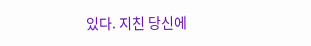있다. 지친 당신에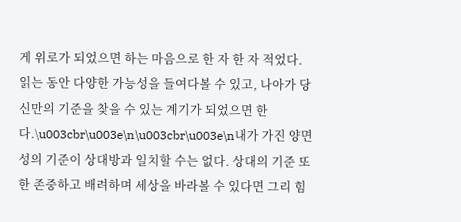게 위로가 되었으면 하는 마음으로 한 자 한 자 적었다. 읽는 동안 다양한 가능성을 들여다볼 수 있고, 나아가 당신만의 기준을 찾을 수 있는 계기가 되었으면 한다.\u003cbr\u003e\n\u003cbr\u003e\n내가 가진 양면성의 기준이 상대방과 일치할 수는 없다. 상대의 기준 또한 존중하고 배려하며 세상을 바라볼 수 있다면 그리 힘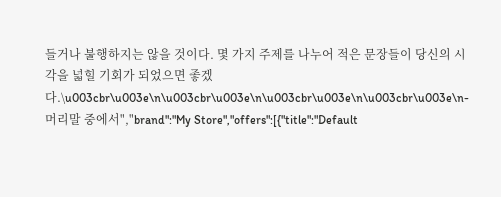들거나 불행하지는 않을 것이다. 몇 가지 주제를 나누어 적은 문장들이 당신의 시각을 넓힐 기회가 되었으면 좋겠다.\u003cbr\u003e\n\u003cbr\u003e\n\u003cbr\u003e\n\u003cbr\u003e\n- 머리말 중에서","brand":"My Store","offers":[{"title":"Default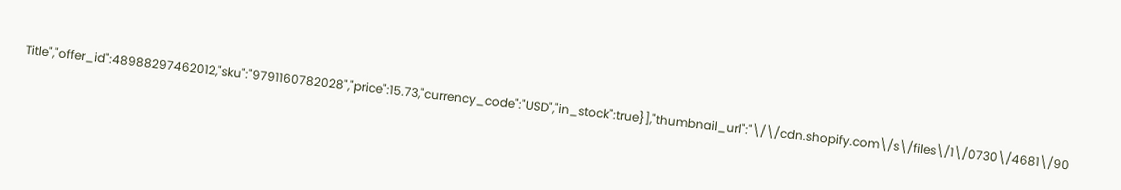Title","offer_id":48988297462012,"sku":"9791160782028","price":15.73,"currency_code":"USD","in_stock":true}],"thumbnail_url":"\/\/cdn.shopify.com\/s\/files\/1\/0730\/4681\/90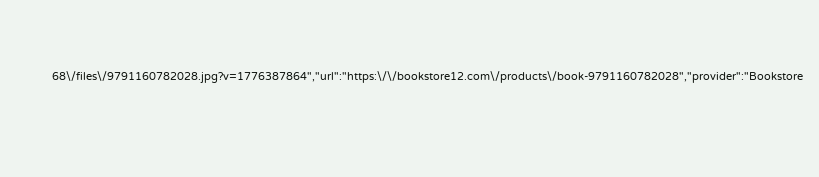68\/files\/9791160782028.jpg?v=1776387864","url":"https:\/\/bookstore12.com\/products\/book-9791160782028","provider":"Bookstore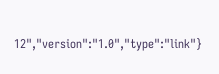12","version":"1.0","type":"link"}